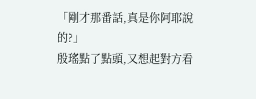「剛才那番話,真是你阿耶說的?」
殷瑤點了點頭,又想起對方看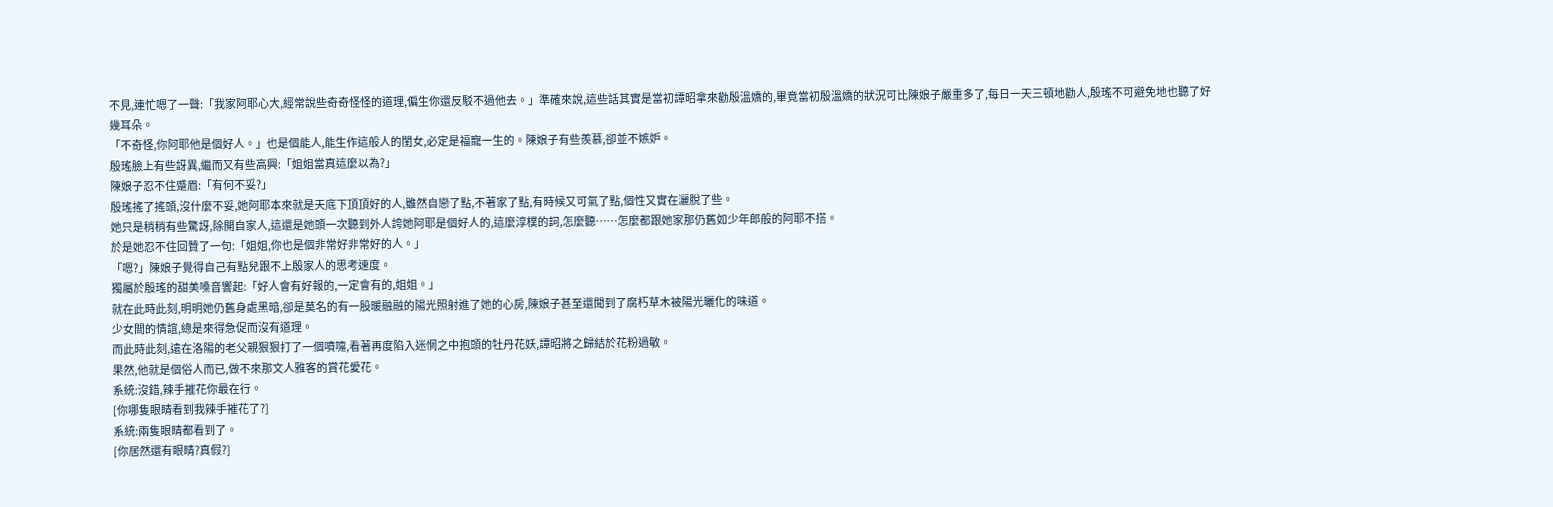不見,連忙嗯了一聲:「我家阿耶心大,經常說些奇奇怪怪的道理,偏生你還反駁不過他去。」準確來說,這些話其實是當初譚昭拿來勸殷溫嬌的,畢竟當初殷溫嬌的狀況可比陳娘子嚴重多了,每日一天三頓地勸人,殷瑤不可避免地也聽了好幾耳朵。
「不奇怪,你阿耶他是個好人。」也是個能人,能生作這般人的閨女,必定是福寵一生的。陳娘子有些羨慕,卻並不嫉妒。
殷瑤臉上有些訝異,繼而又有些高興:「姐姐當真這麼以為?」
陳娘子忍不住蹙眉:「有何不妥?」
殷瑤搖了搖頭,沒什麼不妥,她阿耶本來就是天底下頂頂好的人,雖然自戀了點,不著家了點,有時候又可氣了點,個性又實在灑脫了些。
她只是稍稍有些驚訝,除開自家人,這還是她頭一次聽到外人誇她阿耶是個好人的,這麼淳樸的詞,怎麼聽……怎麼都跟她家那仍舊如少年郎般的阿耶不搭。
於是她忍不住回贊了一句:「姐姐,你也是個非常好非常好的人。」
「嗯?」陳娘子覺得自己有點兒跟不上殷家人的思考速度。
獨屬於殷瑤的甜美嗓音響起:「好人會有好報的,一定會有的,姐姐。」
就在此時此刻,明明她仍舊身處黑暗,卻是莫名的有一股暖融融的陽光照射進了她的心房,陳娘子甚至還聞到了腐朽草木被陽光曬化的味道。
少女間的情誼,總是來得急促而沒有道理。
而此時此刻,遠在洛陽的老父親狠狠打了一個噴嚏,看著再度陷入迷惘之中抱頭的牡丹花妖,譚昭將之歸結於花粉過敏。
果然,他就是個俗人而已,做不來那文人雅客的賞花愛花。
系統:沒錯,辣手摧花你最在行。
[你哪隻眼睛看到我辣手摧花了?]
系統:兩隻眼睛都看到了。
[你居然還有眼睛?真假?]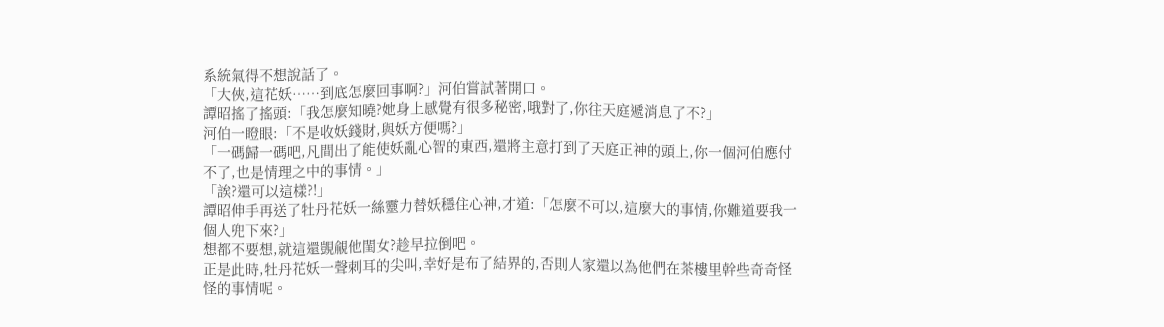系統氣得不想說話了。
「大俠,這花妖……到底怎麼回事啊?」河伯嘗試著開口。
譚昭搖了搖頭:「我怎麼知曉?她身上感覺有很多秘密,哦對了,你往天庭遞消息了不?」
河伯一瞪眼:「不是收妖錢財,與妖方便嗎?」
「一碼歸一碼吧,凡間出了能使妖亂心智的東西,還將主意打到了天庭正神的頭上,你一個河伯應付不了,也是情理之中的事情。」
「誒?還可以這樣?!」
譚昭伸手再送了牡丹花妖一絲靈力替妖穩住心神,才道:「怎麼不可以,這麼大的事情,你難道要我一個人兜下來?」
想都不要想,就這還覬覦他閨女?趁早拉倒吧。
正是此時,牡丹花妖一聲刺耳的尖叫,幸好是布了結界的,否則人家還以為他們在茶樓里幹些奇奇怪怪的事情呢。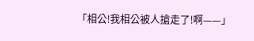「相公!我相公被人搶走了!啊——」